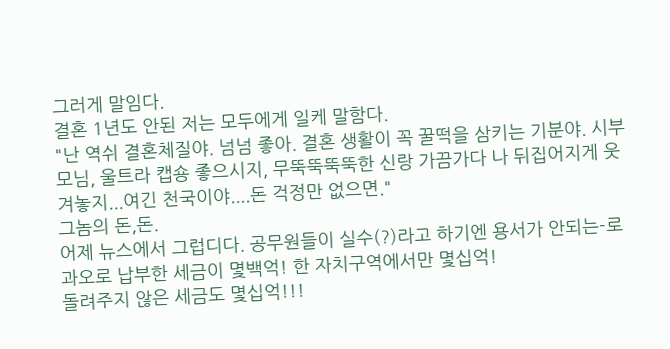그러게 말임다.
결혼 1년도 안된 저는 모두에게 일케 말함다.
"난 역쉬 결혼체질야. 넘넘 좋아. 결혼 생활이 꼭 꿀떡을 삼키는 기분야. 시부모님, 울트라 캡숑 좋으시지, 무뚝뚝뚝뚝한 신랑 가끔가다 나 뒤집어지게 웃겨놓지...여긴 천국이야....돈 걱정만 없으면."
그놈의 돈,돈.
어제 뉴스에서 그럽디다. 공무원들이 실수(?)라고 하기엔 용서가 안되는-로 과오로 납부한 세금이 몇백억! 한 자치구역에서만 몇십억!
돌려주지 않은 세금도 몇십억!!!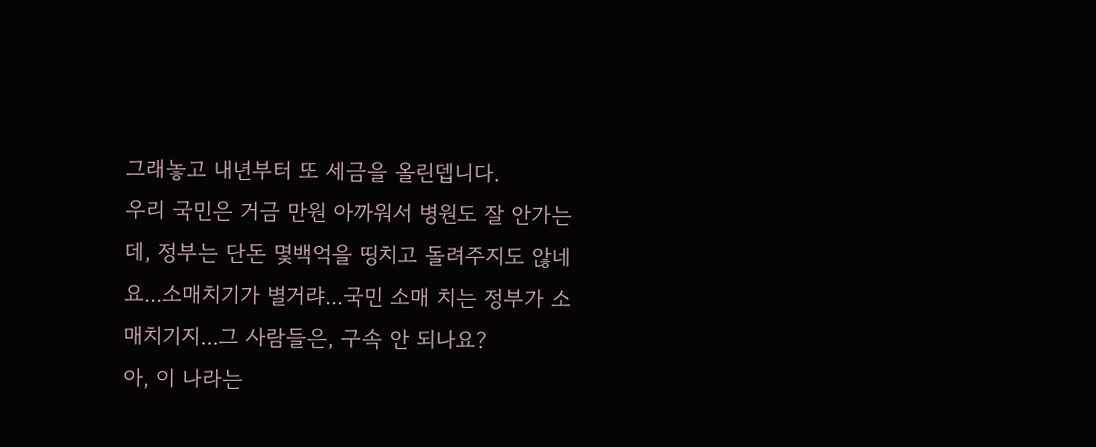그래놓고 내년부터 또 세금을 올린뎁니다.
우리 국민은 거금 만원 아까워서 병원도 잘 안가는데, 정부는 단돈 몇백억을 띵치고 돌려주지도 않네요...소매치기가 별거랴...국민 소매 치는 정부가 소매치기지...그 사람들은, 구속 안 되나요?
아, 이 나라는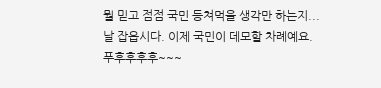뭘 믿고 점점 국민 등쳐먹을 생각만 하는지...
날 잡읍시다. 이제 국민이 데모할 차례예요.
푸후후후후~~~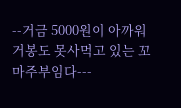--거금 5000원이 아까워 거봉도 못사먹고 있는 꼬마주부임다---